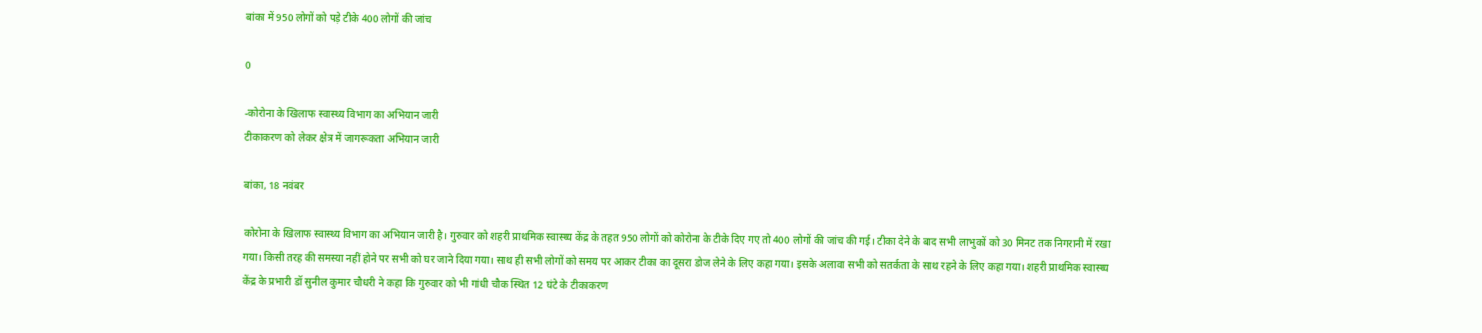बांका में 950 लोगों को पड़े टीके 400 लोगों की जांच

0

-कोरोना के खिलाफ स्वास्थ्य विभाग का अभियान जारी
टीकाकरण को लेकर क्षेत्र में जागरूकता अभियान जारी

बांका, 18 नवंबर

कोरोना के खिलाफ स्वास्थ्य विभाग का अभियान जारी है। गुरुवार को शहरी प्राथमिक स्वास्थ्य केंद्र के तहत 950 लोगों को कोरोना के टीके दिए गए तो 400 लोगों की जांच की गई। टीका देने के बाद सभी लाभुकों को 30 मिनट तक निगरानी में रखा गया। किसी तरह की समस्या नहीं होने पर सभी को घर जाने दिया गया। साथ ही सभी लोगों को समय पर आकर टीका का दूसरा डोज लेने के लिए कहा गया। इसके अलावा सभी को सतर्कता के साथ रहने के लिए कहा गया। शहरी प्राथमिक स्वास्थ्य केंद्र के प्रभारी डॉ सुनील कुमार चौधरी ने कहा कि गुरुवार को भी गांधी चौक स्थित 12 घंटे के टीकाकरण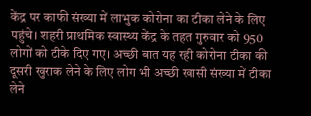केंद्र पर काफी संख्या में लाभुक कोरोना का टीका लेने के लिए पहुंचे। शहरी प्राथमिक स्वास्थ्य केंद्र के तहत गुरुवार को 950 लोगों को टीके दिए गए। अच्छी बात यह रही कोरोना टीका की दूसरी खुराक लेने के लिए लोग भी अच्छी खासी संख्या में टीका लेने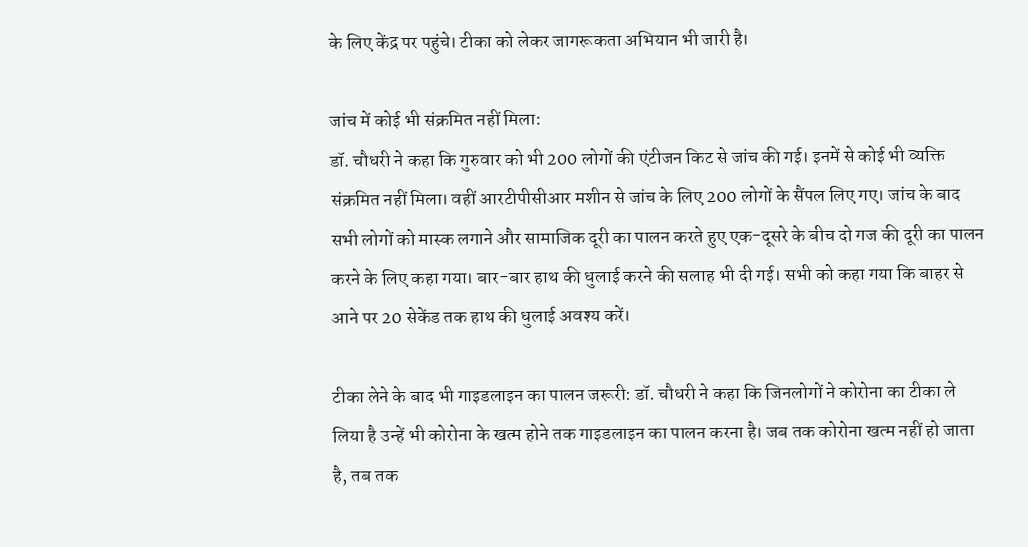के लिए केंद्र पर पहुंचे। टीका को लेकर जागरूकता अभियान भी जारी है।

जांच में कोई भी संक्रमित नहीं मिला:
डॉ. चौधरी ने कहा कि गुरुवार को भी 200 लोगों की एंटीजन किट से जांच की गई। इनमें से कोई भी व्यक्ति संक्रमित नहीं मिला। वहीं आरटीपीसीआर मशीन से जांच के लिए 200 लोगों के सैंपल लिए गए। जांच के बाद सभी लोगों को मास्क लगाने और सामाजिक दूरी का पालन करते हुए एक-दूसरे के बीच दो गज की दूरी का पालन करने के लिए कहा गया। बार-बार हाथ की धुलाई करने की सलाह भी दी गई। सभी को कहा गया कि बाहर से आने पर 20 सेकेंड तक हाथ की धुलाई अवश्य करें।

टीका लेने के बाद भी गाइडलाइन का पालन जरूरी: डॉ. चौधरी ने कहा कि जिनलोगों ने कोरोना का टीका ले लिया है उन्हें भी कोरोना के खत्म होने तक गाइडलाइन का पालन करना है। जब तक कोरोना खत्म नहीं हो जाता है, तब तक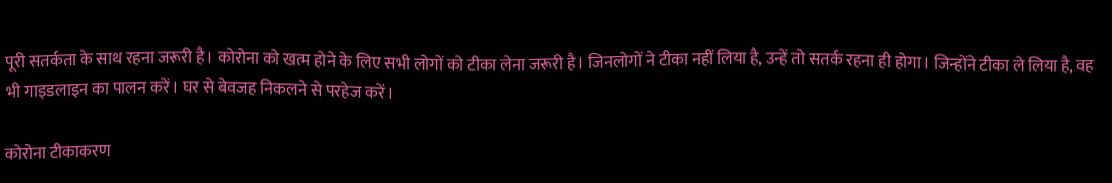पूरी सतर्कता के साथ रहना जरूरी है। कोरोना को खत्म होने के लिए सभी लोगों को टीका लेना जरूरी है। जिनलोगों ने टीका नहीं लिया है, उन्हें तो सतर्क रहना ही होगा। जिन्होंने टीका ले लिया है, वह भी गाइडलाइन का पालन करें। घर से बेवजह निकलने से परहेज करें।

कोरोना टीकाकरण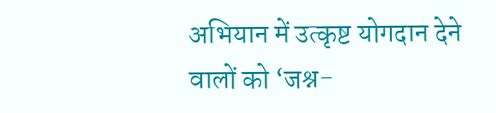अभियान में उत्कृष्ट योगदान देने वालों को ‘जश्न-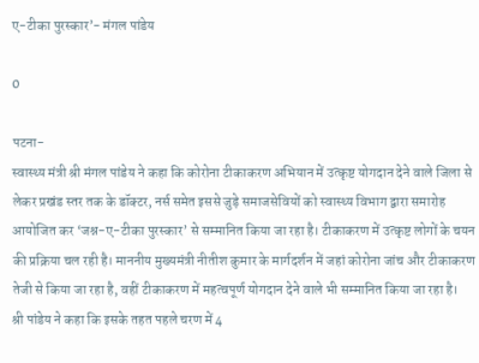ए-टीका पुरस्कार’- मंगल पांडेय

0

पटना-
स्वास्थ्य मंत्री श्री मंगल पांडेय ने कहा कि कोरोना टीकाकरण अभियान में उत्कृष्ट योगदान देने वाले जिला से लेकर प्रखंड स्तर तक के डॉक्टर, नर्स समेत इससे जुड़े समाजसेवियों को स्वास्थ्य विभाग द्वारा समारोह आयोजित कर ‘जश्न-ए-टीका पुरस्कार’ से सम्मानित किया जा रहा है। टीकाकरण में उत्कृष्ट लोगों के चयन की प्रक्रिया चल रही है। माननीय मुख्यमंत्री नीतीश कुमार के मार्गदर्शन में जहां कोरोना जांच और टीकाकरण तेजी से किया जा रहा है, वहीं टीकाकरण में महत्वपूर्ण योगदान देने वाले भी सम्मानित किया जा रहा है।
श्री पांडेय ने कहा कि इसके तहत पहले चरण में 4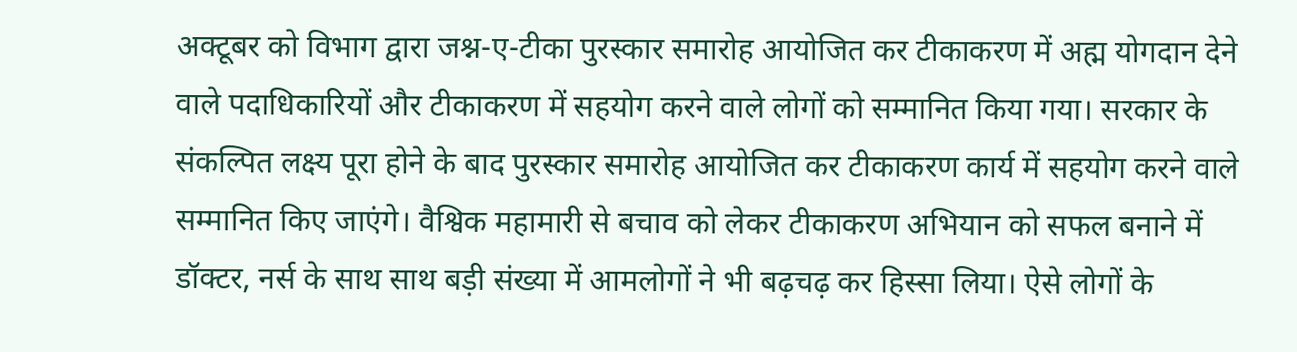अक्टूबर को विभाग द्वारा जश्न-ए-टीका पुरस्कार समारोह आयोजित कर टीकाकरण में अह्म योगदान देने वाले पदाधिकारियों और टीकाकरण में सहयोग करने वाले लोगों को सम्मानित किया गया। सरकार के संकल्पित लक्ष्य पूरा होने के बाद पुरस्कार समारोह आयोजित कर टीकाकरण कार्य में सहयोग करने वाले सम्मानित किए जाएंगे। वैश्विक महामारी से बचाव को लेकर टीकाकरण अभियान को सफल बनाने में डॉक्टर, नर्स के साथ साथ बड़ी संख्या में आमलोगों ने भी बढ़चढ़ कर हिस्सा लिया। ऐसे लोगों के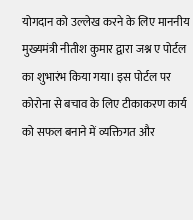योगदान को उल्लेख करने के लिए माननीय मुख्यमंत्री नीतीश कुमार द्वारा जश्न ए पोर्टल का शुभारंभ किया गया। इस पोर्टल पर कोरोना से बचाव के लिए टीकाकरण कार्य को सफल बनाने में व्यक्तिगत और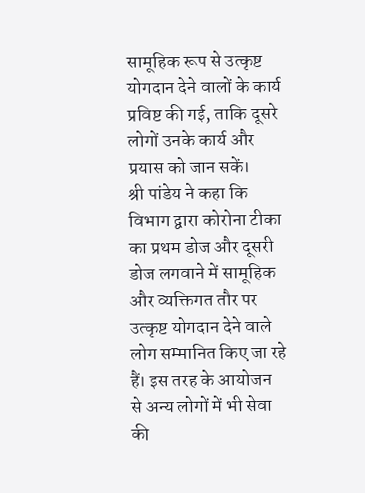सामूहिक रूप से उत्कृष्ट योगदान देने वालों के कार्य प्रविष्ट की गई, ताकि दूसरे लोगों उनके कार्य और प्रयास को जान सकें।
श्री पांडेय ने कहा कि विभाग द्वारा कोरोना टीका का प्रथम डोज और दूसरी डोज लगवाने में सामूहिक और व्यक्तिगत तौर पर उत्कृष्ट योगदान देने वाले लोग सम्मानित किए जा रहे हैं। इस तरह के आयोजन से अन्य लोगों में भी सेवा की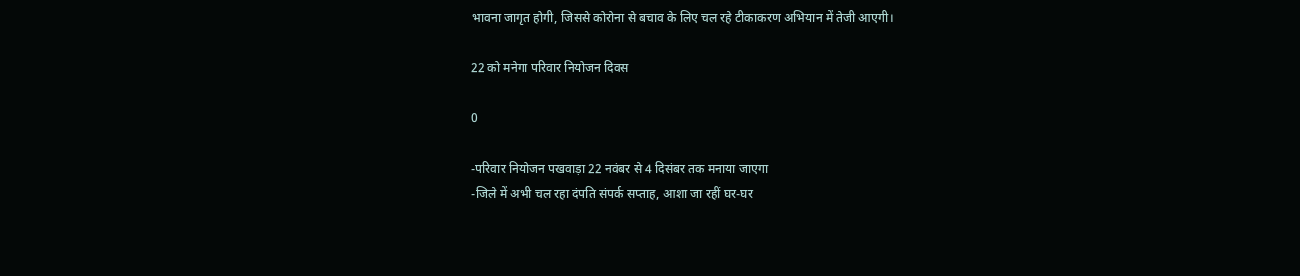भावना जागृत होगी, जिससे कोरोना से बचाव के लिए चल रहे टीकाकरण अभियान में तेजी आएगी।

22 को मनेगा परिवार नियोजन दिवस

0

-परिवार नियोजन पखवाड़ा 22 नवंबर से 4 दिसंबर तक मनाया जाएगा
-जिले में अभी चल रहा दंपति संपर्क सप्ताह, आशा जा रहीं घर-घर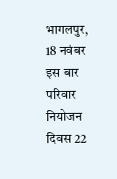भागलपुर, 18 नवंबर
इस बार परिवार नियोजन दिवस 22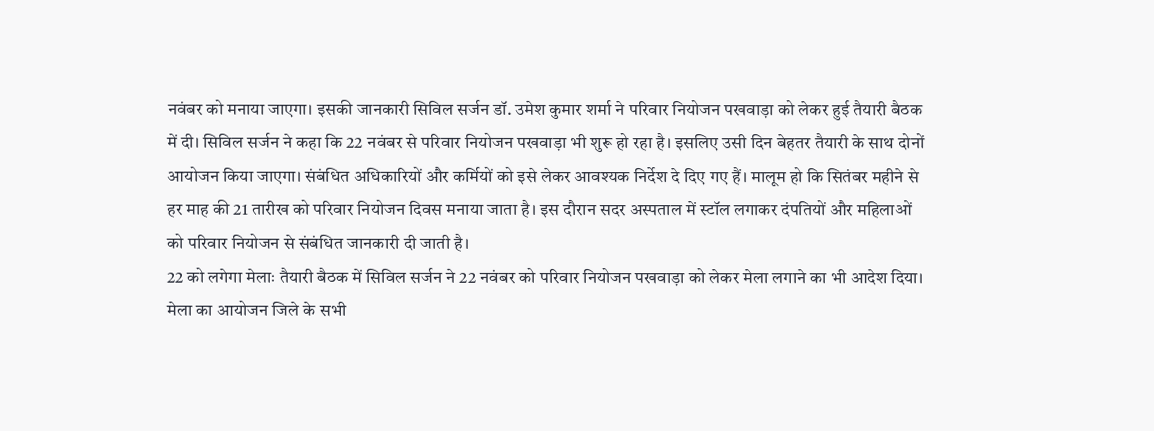नवंबर को मनाया जाएगा। इसकी जानकारी सिविल सर्जन डॉ. उमेश कुमार शर्मा ने परिवार नियोजन पखवाड़ा को लेकर हुई तैयारी बैठक में दी। सिविल सर्जन ने कहा कि 22 नवंबर से परिवार नियोजन पखवाड़ा भी शुरू हो रहा है। इसलिए उसी दिन बेहतर तैयारी के साथ दोनों आयोजन किया जाएगा। संबंधित अधिकारियों और कर्मियों को इसे लेकर आवश्यक निर्देश दे दिए गए हैं। मालूम हो कि सितंबर महीने से हर माह की 21 तारीख को परिवार नियोजन दिवस मनाया जाता है। इस दौरान सदर अस्पताल में स्टॉल लगाकर दंपतियों और महिलाओं को परिवार नियोजन से संबंधित जानकारी दी जाती है।
22 को लगेगा मेलाः तैयारी बैठक में सिविल सर्जन ने 22 नवंबर को परिवार नियोजन पखवाड़ा को लेकर मेला लगाने का भी आदेश दिया। मेला का आयोजन जिले के सभी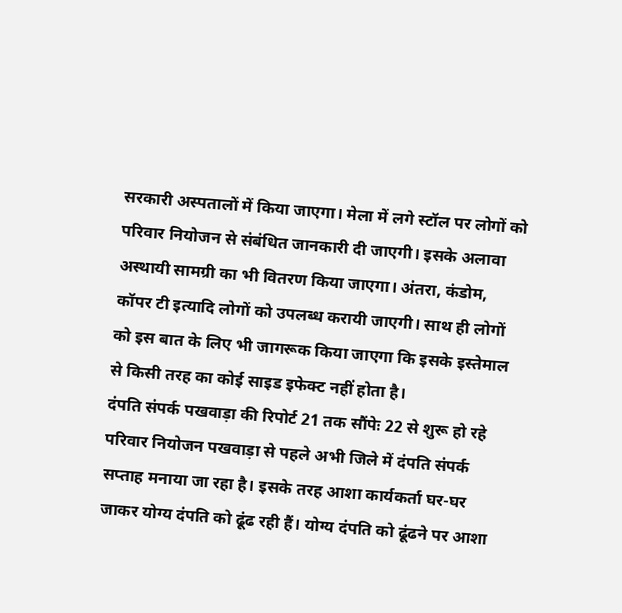सरकारी अस्पतालों में किया जाएगा। मेला में लगे स्टॉल पर लोगों को परिवार नियोजन से संबंधित जानकारी दी जाएगी। इसके अलावा अस्थायी सामग्री का भी वितरण किया जाएगा। अंतरा, कंडोम, कॉपर टी इत्यादि लोगों को उपलब्ध करायी जाएगी। साथ ही लोगों को इस बात के लिए भी जागरूक किया जाएगा कि इसके इस्तेमाल से किसी तरह का कोई साइड इफेक्ट नहीं होता है।
दंपति संपर्क पखवाड़ा की रिपोर्ट 21 तक सौंपेः 22 से शुरू हो रहे परिवार नियोजन पखवाड़ा से पहले अभी जिले में दंपति संपर्क सप्ताह मनाया जा रहा है। इसके तरह आशा कार्यकर्ता घर-घर जाकर योग्य दंपति को ढूंढ रही हैं। योग्य दंपति को ढूंढने पर आशा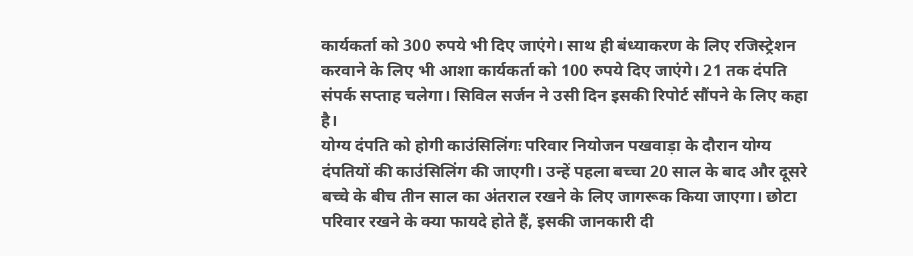कार्यकर्ता को 300 रुपये भी दिए जाएंगे। साथ ही बंध्याकरण के लिए रजिस्ट्रेशन करवाने के लिए भी आशा कार्यकर्ता को 100 रुपये दिए जाएंगे। 21 तक दंपति संपर्क सप्ताह चलेगा। सिविल सर्जन ने उसी दिन इसकी रिपोर्ट सौंपने के लिए कहा है।
योग्य दंपति को होगी काउंसिलिंगः परिवार नियोजन पखवाड़ा के दौरान योग्य दंपतियों की काउंसिलिंग की जाएगी। उन्हें पहला बच्चा 20 साल के बाद और दूसरे बच्चे के बीच तीन साल का अंतराल रखने के लिए जागरूक किया जाएगा। छोटा परिवार रखने के क्या फायदे होते हैं, इसकी जानकारी दी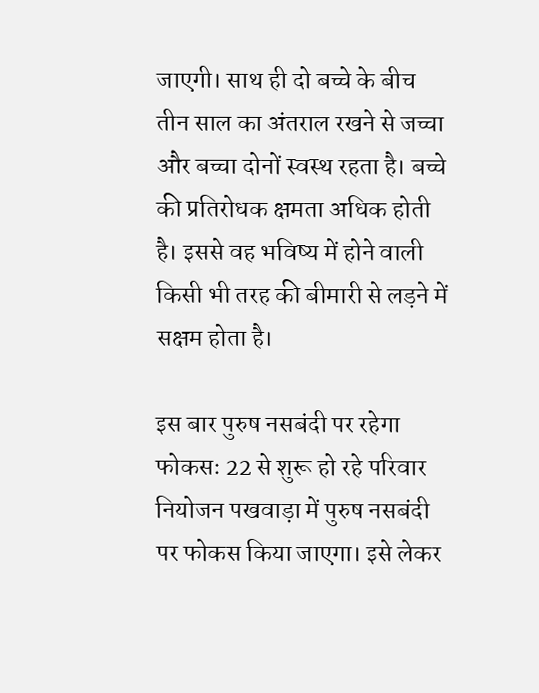जाएगी। साथ ही दो बच्चे के बीच तीन साल का अंतराल रखने से जच्चा और बच्चा दोनों स्वस्थ रहता है। बच्चे की प्रतिरोधक क्षमता अधिक होती है। इससे वह भविष्य में होने वाली किसी भी तरह की बीमारी से लड़ने में सक्षम होता है।

इस बार पुरुष नसबंदी पर रहेगा फोकसः 22 से शुरू हो रहे परिवार नियोजन पखवाड़ा में पुरुष नसबंदी पर फोकस किया जाएगा। इसे लेकर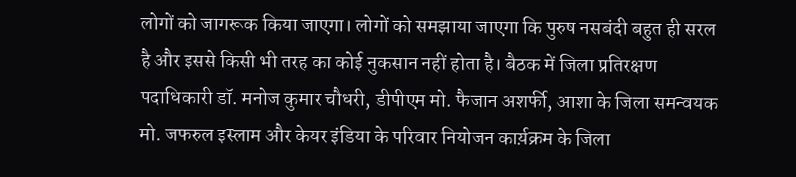लोगों को जागरूक किया जाएगा। लोगों को समझाया जाएगा कि पुरुष नसबंदी बहुत ही सरल है और इससे किसी भी तरह का कोई नुकसान नहीं होता है। बैठक में जिला प्रतिरक्षण पदाधिकारी डॉ. मनोज कुमार चौधरी, डीपीएम मो. फैजान अशर्फी, आशा के जिला समन्वयक मो. जफरुल इस्लाम और केयर इंडिया के परिवार नियोजन कार्य़क्रम के जिला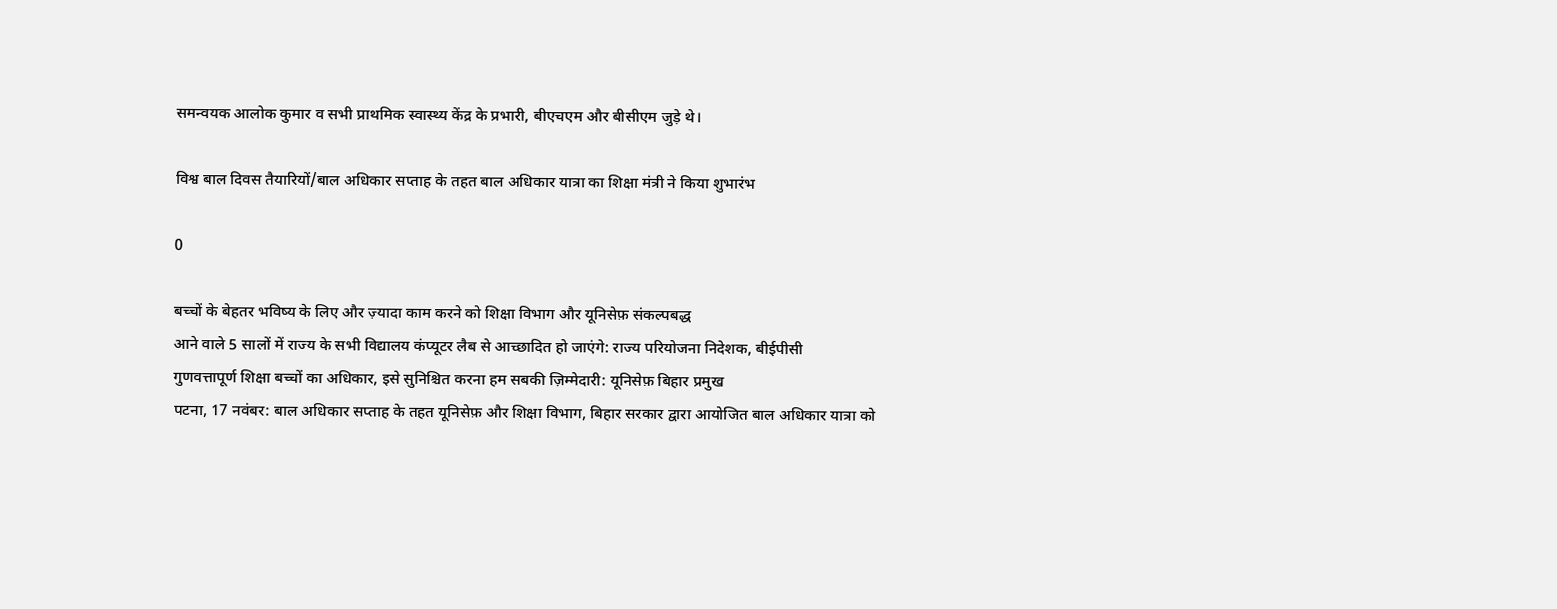समन्वयक आलोक कुमार व सभी प्राथमिक स्वास्थ्य केंद्र के प्रभारी, बीएचएम और बीसीएम जुड़े थे।

विश्व बाल दिवस तैयारियों/बाल अधिकार सप्ताह के तहत बाल अधिकार यात्रा का शिक्षा मंत्री ने किया शुभारंभ

0

बच्चों के बेहतर भविष्य के लिए और ज़्यादा काम करने को शिक्षा विभाग और यूनिसेफ़ संकल्पबद्ध
आने वाले 5 सालों में राज्य के सभी विद्यालय कंप्यूटर लैब से आच्छादित हो जाएंगे: राज्य परियोजना निदेशक, बीईपीसी
गुणवत्तापूर्ण शिक्षा बच्चों का अधिकार, इसे सुनिश्चित करना हम सबकी ज़िम्मेदारी: यूनिसेफ़ बिहार प्रमुख
पटना, 17 नवंबर: बाल अधिकार सप्ताह के तहत यूनिसेफ़ और शिक्षा विभाग, बिहार सरकार द्वारा आयोजित बाल अधिकार यात्रा को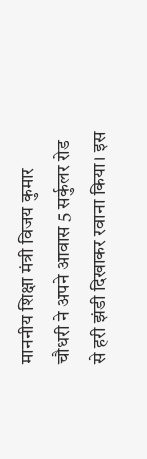माननीय शिक्षा मंत्री विजय कुमार चौधरी ने अपने आवास 5 सर्कुलर रोड से हरी झंडी दिखाकर रवाना किया। इस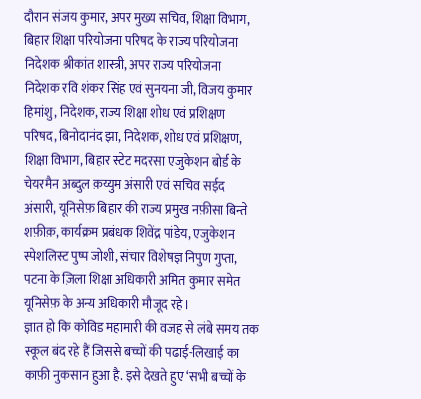दौरान संजय कुमार, अपर मुख्य सचिव, शिक्षा विभाग, बिहार शिक्षा परियोजना परिषद के राज्य परियोजना निदेशक श्रीकांत शास्त्री, अपर राज्य परियोजना निदेशक रवि शंकर सिंह एवं सुनयना जी, विजय कुमार हिमांशु, निदेशक, राज्य शिक्षा शोध एवं प्रशिक्षण परिषद, बिनोदानंद झा, निदेशक, शोध एवं प्रशिक्षण, शिक्षा विभाग, बिहार स्टेट मदरसा एजुकेशन बोर्ड के चेयरमैन अब्दुल क़य्युम अंसारी एवं सचिव सईद अंसारी, यूनिसेफ़ बिहार की राज्य प्रमुख नफ़ीसा बिन्ते शफ़ीक़, कार्यक्रम प्रबंधक शिवेंद्र पांडेय, एजुकेशन स्पेशलिस्ट पुष्प जोशी, संचार विशेषज्ञ निपुण गुप्ता, पटना के ज़िला शिक्षा अधिकारी अमित कुमार समेत यूनिसेफ़ के अन्य अधिकारी मौजूद रहे।
ज्ञात हो कि कोविड महामारी की वजह से लंबे समय तक स्कूल बंद रहे हैं जिससे बच्चों की पढाई-लिखाई का काफ़ी नुकसान हुआ है. इसे देखते हुए ‘सभी बच्चों के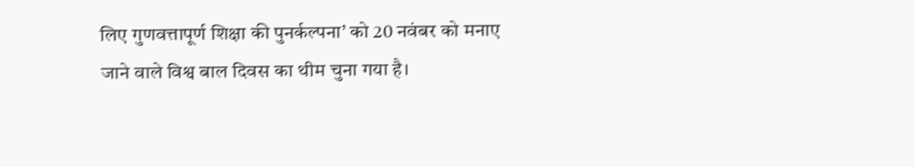लिए गुणवत्तापूर्ण शिक्षा की पुनर्कल्पना’ को 20 नवंबर को मनाए जाने वाले विश्व बाल दिवस का थीम चुना गया है।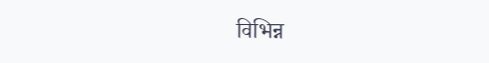विभिन्न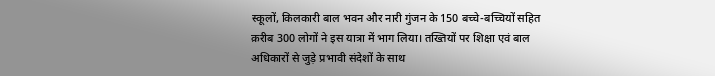स्कूलों, किलकारी बाल भवन और नारी गुंजन के 150 बच्चे-बच्चियों सहित क़रीब 300 लोगों ने इस यात्रा में भाग लिया। तख्तियों पर शिक्षा एवं बाल अधिकारों से जुड़े प्रभावी संदेशों के साथ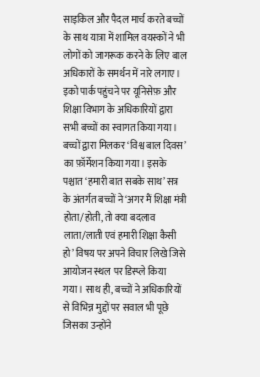साइकिल और पैदल मार्च करते बच्चों के साथ यात्रा में शामिल वयस्कों ने भी लोगों को जागरूक करने के लिए बाल अधिकारों के समर्थन में नारे लगाए।
इको पार्क पहुंचने पर यूनिसेफ़ और शिक्षा विभाग के अधिकारियों द्वारा सभी बच्चों का स्वागत किया गया। बच्चों द्वारा मिलकर ‘विश्व बाल दिवस’ का फ़ॉर्मेशन किया गया। इसके पश्चात ‘हमारी बात सबके साथ’ सत्र के अंतर्गत बच्चों ने ‘अगर मैं शिक्षा मंत्री होता/होती, तो क्या बदलाव लाता/लाती एवं हमारी शिक्षा कैसी हो’ विषय पर अपने विचार लिखे जिसे आयोजन स्थल पर डिस्प्ले किया गया। साथ ही, बच्चों ने अधिकारियों से विभिन्न मुद्दों पर सवाल भी पूछे जिसका उन्होंने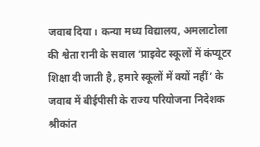जवाब दिया। कन्या मध्य विद्यालय, अमलाटोला की श्वेता रानी के सवाल ‘प्राइवेट स्कूलों में कंप्यूटर शिक्षा दी जाती है, हमारे स्कूलों में क्यों नहीं’ के जवाब में बीईपीसी के राज्य परियोजना निदेशक श्रीकांत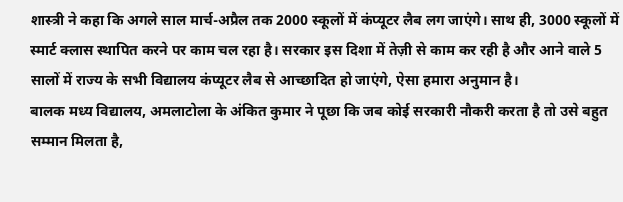शास्त्री ने कहा कि अगले साल मार्च-अप्रैल तक 2000 स्कूलों में कंप्यूटर लैब लग जाएंगे। साथ ही, 3000 स्कूलों में स्मार्ट क्लास स्थापित करने पर काम चल रहा है। सरकार इस दिशा में तेज़ी से काम कर रही है और आने वाले 5 सालों में राज्य के सभी विद्यालय कंप्यूटर लैब से आच्छादित हो जाएंगे, ऐसा हमारा अनुमान है।
बालक मध्य विद्यालय, अमलाटोला के अंकित कुमार ने पूछा कि जब कोई सरकारी नौकरी करता है तो उसे बहुत सम्मान मिलता है,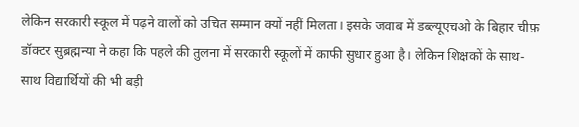लेकिन सरकारी स्कूल में पढ़ने वालों को उचित सम्मान क्यों नहीं मिलता। इसके जवाब में डब्ल्यूएचओ के बिहार चीफ़ डॉक्टर सुब्रह्मन्या ने कहा कि पहले की तुलना में सरकारी स्कूलों में काफी सुधार हुआ है। लेकिन शिक्षकों के साथ-साथ विद्यार्थियों की भी बड़ी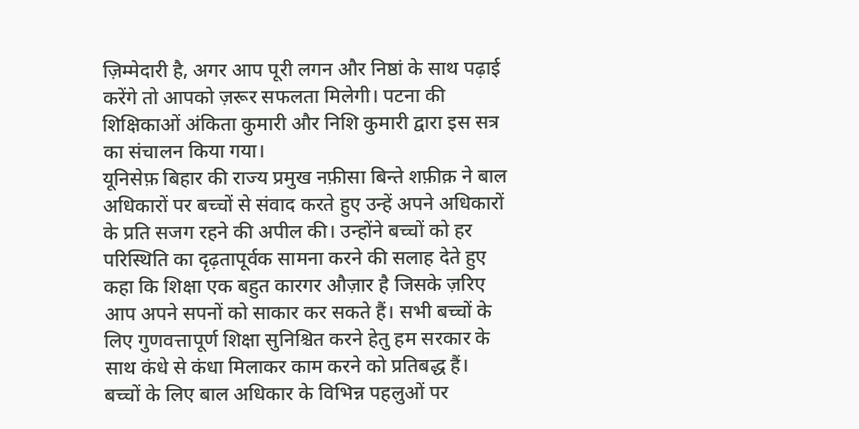ज़िम्मेदारी है, अगर आप पूरी लगन और निष्ठां के साथ पढ़ाई करेंगे तो आपको ज़रूर सफलता मिलेगी। पटना की शिक्षिकाओं अंकिता कुमारी और निशि कुमारी द्वारा इस सत्र का संचालन किया गया।
यूनिसेफ़ बिहार की राज्य प्रमुख नफ़ीसा बिन्ते शफ़ीक़ ने बाल अधिकारों पर बच्चों से संवाद करते हुए उन्हें अपने अधिकारों के प्रति सजग रहने की अपील की। उन्होंने बच्चों को हर परिस्थिति का दृढ़तापूर्वक सामना करने की सलाह देते हुए कहा कि शिक्षा एक बहुत कारगर औज़ार है जिसके ज़रिए आप अपने सपनों को साकार कर सकते हैं। सभी बच्चों के लिए गुणवत्तापूर्ण शिक्षा सुनिश्चित करने हेतु हम सरकार के साथ कंधे से कंधा मिलाकर काम करने को प्रतिबद्ध हैं।
बच्चों के लिए बाल अधिकार के विभिन्न पहलुओं पर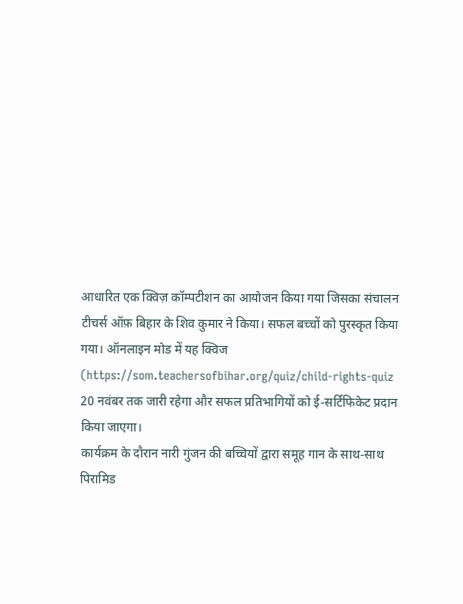आधारित एक क्विज़ कॉम्पटीशन का आयोजन किया गया जिसका संचालन टीचर्स ऑफ़ बिहार के शिव कुमार ने किया। सफल बच्चों को पुरस्कृत किया गया। ऑनलाइन मोड में यह क्विज (https://som.teachersofbihar.org/quiz/child-rights-quiz
20 नवंबर तक जारी रहेगा और सफल प्रतिभागियों को ई-सर्टिफिकेट प्रदान किया जाएगा।
कार्यक्रम के दौरान नारी गुंजन की बच्चियों द्वारा समूह गान के साथ-साथ पिरामिड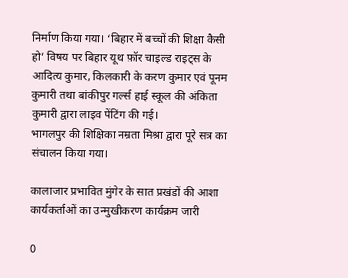निर्माण किया गया। ‘बिहार में बच्चों की शिक्षा कैसी हो’ विषय पर बिहार यूथ फ़ॉर चाइल्ड राइट्स के आदित्य कुमार, किलकारी के करण कुमार एवं पूनम कुमारी तथा बांकीपुर गर्ल्स हाई स्कूल की अंकिता कुमारी द्वारा लाइव पेंटिंग की गई।
भागलपुर की शिक्षिका नम्रता मिश्रा द्वारा पूरे सत्र का संचालन किया गया।

कालाजार प्रभावित मुंगेर के सात प्रखंडों की आशा कार्यकर्ताओं का उन्मुखीकरण कार्यक्रम जारी

0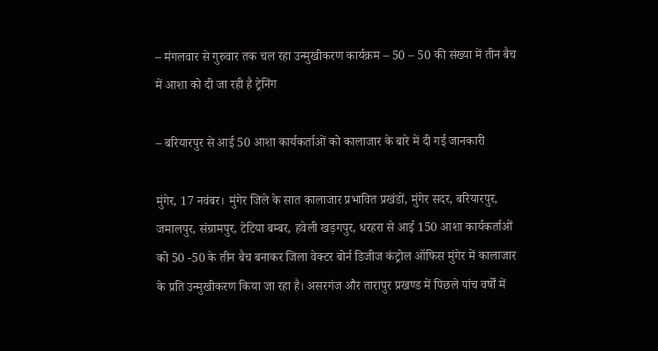– मंगलवार से गुरुवार तक चल रहा उन्मुखीकरण कार्यक्रम – 50 – 50 की संख्या में तीन बैच में आशा को दी जा रही है ट्रेनिंग

– बरियारपुर से आई 50 आशा कार्यकर्ताओं को कालाजार के बारे में दी गई जानकारी

मुंगेर, 17 नवंबर। मुंगेर जिले के सात कालाजार प्रभावित प्रखंडों, मुंगेर सदर, बरियारपुर, जमालपुर, संग्रामपुर, टेटिया बम्बर, हवेली खड़गपुर, धरहरा से आई 150 आशा कार्यकर्ताओं को 50 -50 के तीन बैच बनाकर जिला वेक्टर बोर्न डिजीज कंट्रोल ऑफिस मुंगेर में कालाजार के प्रति उन्मुखीकरण किया जा रहा है। असरगंज और तारापुर प्रखण्ड में पिछले पांच वर्षों में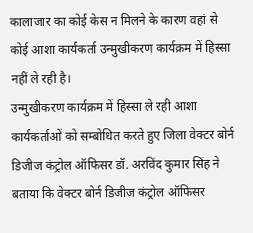कालाजार का कोई केस न मिलने के कारण वहां से कोई आशा कार्यकर्ता उन्मुखीकरण कार्यक्रम में हिस्सा नहीं ले रही है।
उन्मुखीकरण कार्यक्रम में हिस्सा ले रही आशा कार्यकर्ताओं को सम्बोधित करते हुए जिला वेक्टर बोर्न डिजीज कंट्रोल ऑफिसर डॉ. अरविंद कुमार सिंह ने बताया कि वेक्टर बोर्न डिजीज कंट्रोल ऑफिसर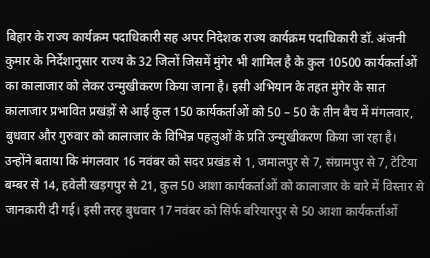बिहार के राज्य कार्यक्रम पदाधिकारी सह अपर निदेशक राज्य कार्यक्रम पदाधिकारी डॉ. अंजनी कुमार के निर्देशानुसार राज्य के 32 जिलों जिसमें मुंगेर भी शामिल है के कुल 10500 कार्यकर्ताओं का कालाजार को लेकर उन्मुखीकरण किया जाना है। इसी अभियान के तहत मुंगेर के सात कालाजार प्रभावित प्रखंड़ों से आई कुल 150 कार्यकर्ताओं को 50 – 50 के तीन बैच में मंगलवार, बुधवार और गुरुवार को कालाजार के विभिन्न पहलुओं के प्रति उन्मुखीकरण किया जा रहा है। उन्होंने बताया कि मंगलवार 16 नवंबर को सदर प्रखंड से 1, जमालपुर से 7, संग्रामपुर से 7, टेटिया बम्बर से 14, हवेली खड़गपुर से 21, कुल 50 आशा कार्यकर्ताओं को कालाजार के बारे में विस्तार से जानकारी दी गई। इसी तरह बुधवार 17 नवंबर को सिर्फ बरियारपुर से 50 आशा कार्यकर्ताओं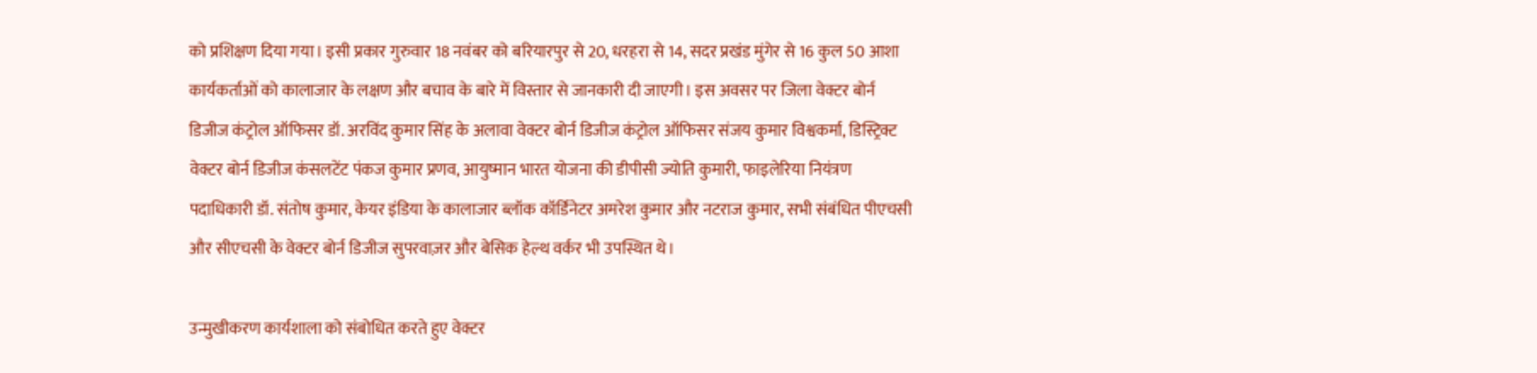को प्रशिक्षण दिया गया। इसी प्रकार गुरुवार 18 नवंबर को बरियारपुर से 20, धरहरा से 14, सदर प्रखंड मुंगेर से 16 कुल 50 आशा कार्यकर्ताओं को कालाजार के लक्षण और बचाव के बारे में विस्तार से जानकारी दी जाएगी। इस अवसर पर जिला वेक्टर बोर्न डिजीज कंट्रोल ऑफिसर डॉ. अरविंद कुमार सिंह के अलावा वेक्टर बोर्न डिजीज कंट्रोल ऑफिसर संजय कुमार विश्वकर्मा, डिस्ट्रिक्ट वेक्टर बोर्न डिजीज कंसलटेंट पंकज कुमार प्रणव, आयुष्मान भारत योजना की डीपीसी ज्योति कुमारी, फाइलेरिया नियंत्रण पदाधिकारी डॉ. संतोष कुमार, केयर इंडिया के कालाजार ब्लॉक कॉर्डिनेटर अमरेश कुमार और नटराज कुमार, सभी संबंधित पीएचसी और सीएचसी के वेक्टर बोर्न डिजीज सुपरवाज़र और बेसिक हेल्थ वर्कर भी उपस्थित थे।

उन्मुखीकरण कार्यशाला को संबोधित करते हुए वेक्टर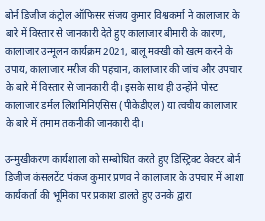बोर्न डिजीज कंट्रोल ऑफिसर संजय कुमार विश्वकर्मा ने कालाजार के बारे में विस्तार से जानकारी देते हुए कालाजार बीमारी के कारण, कालाजार उन्मूलन कार्यक्रम 2021, बालू मक्खी को खत्म करने के उपाय, कालाजार मरीज की पहचान, कालाजार की जांच और उपचार के बारे में विस्तार से जानकारी दी। इसके साथ ही उन्होंने पोस्ट कालाजार डर्मल लिशमिनिएसिस (पीकेडीएल) या त्वचीय कालाजार के बारे में तमाम तकनीकी जानकारी दी।

उन्मुखीकरण कार्यशाला को सम्बोधित करते हुए डिस्ट्रिक्ट वेक्टर बोर्न डिजीज कंसलटेंट पंकज कुमार प्रणव ने कालाजार के उपचार में आशा कार्यकर्ता की भूमिका पर प्रकाश डालते हुए उनके द्वारा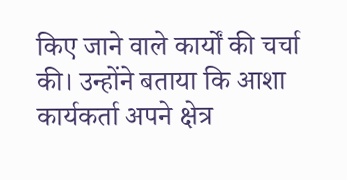किए जाने वाले कार्यों की चर्चा की। उन्होंने बताया कि आशा कार्यकर्ता अपने क्षेत्र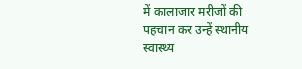में कालाजार मरीजों की पहचान कर उन्हें स्थानीय स्वास्थ्य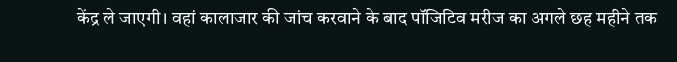केंद्र ले जाएगी। वहां कालाजार की जांच करवाने के बाद पॉजिटिव मरीज का अगले छह महीने तक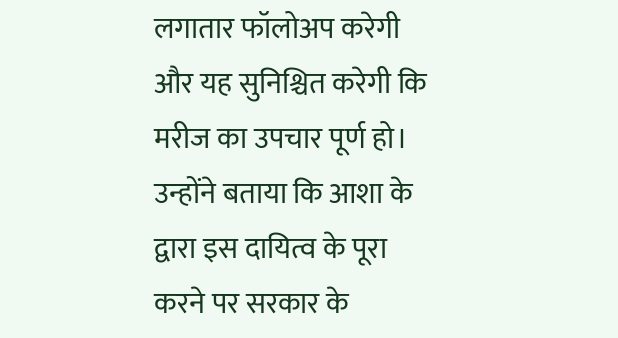लगातार फॉलोअप करेगी और यह सुनिश्चित करेगी कि मरीज का उपचार पूर्ण हो। उन्होंने बताया कि आशा के द्वारा इस दायित्व के पूरा करने पर सरकार के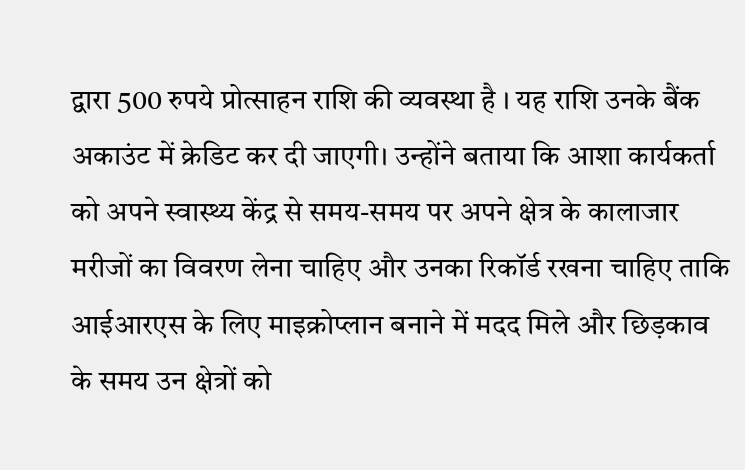द्वारा 500 रुपये प्रोत्साहन राशि की व्यवस्था है । यह राशि उनके बैंक अकाउंट में क्रेडिट कर दी जाएगी। उन्होंने बताया कि आशा कार्यकर्ता को अपने स्वास्थ्य केंद्र से समय-समय पर अपने क्षेत्र के कालाजार मरीजों का विवरण लेना चाहिए और उनका रिकॉर्ड रखना चाहिए ताकि आईआरएस के लिए माइक्रोप्लान बनाने में मदद मिले और छिड़काव के समय उन क्षेत्रों को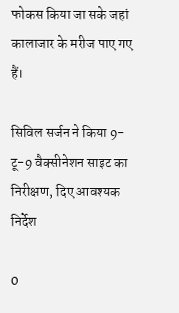फोकस किया जा सके जहां कालाजार के मरीज पाए गए हैं।

सिविल सर्जन ने किया 9-टू-9 वैक्सीनेशन साइट का निरीक्षण, दिए आवश्यक निर्देश

0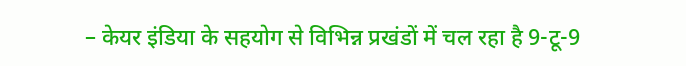– केयर इंडिया के सहयोग से विभिन्न प्रखंडों में चल रहा है 9-टू-9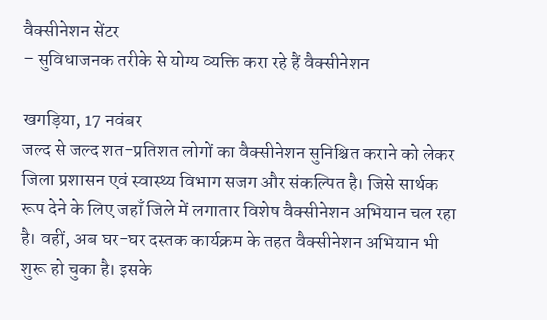वैक्सीनेशन सेंटर
– सुविधाजनक तरीके से योग्य व्यक्ति करा रहे हैं वैक्सीनेशन

खगड़िया, 17 नवंबर
जल्द से जल्द शत-प्रतिशत लोगों का वैक्सीनेशन सुनिश्चित कराने को लेकर जिला प्रशासन एवं स्वास्थ्य विभाग सजग और संकल्पित है। जिसे सार्थक रूप देने के लिए जहाँ जिले में लगातार विशेष वैक्सीनेशन अभियान चल रहा है। वहीं, अब घर-घर दस्तक कार्यक्रम के तहत वैक्सीनेशन अभियान भी शुरू हो चुका है। इसके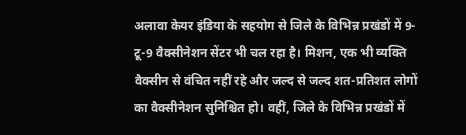अलावा केयर इंडिया के सहयोग से जिले के विभिन्न प्रखंडों में 9-टू-9 वैक्सीनेशन सेंटर भी चल रहा है। मिशन, एक भी व्यक्ति वैक्सीन से वंचित नहीं रहे और जल्द से जल्द शत-प्रतिशत लोगों का वैक्सीनेशन सुनिश्चित हो। वहीं, जिले के विभिन्न प्रखंडों में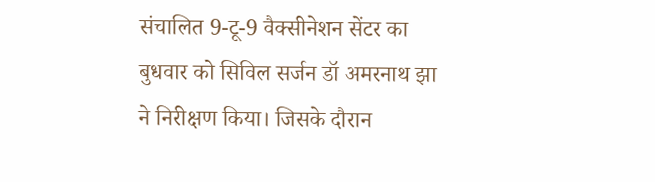संचालित 9-टू-9 वैक्सीनेशन सेंटर का बुधवार को सिविल सर्जन डॉ अमरनाथ झा ने निरीक्षण किया। जिसके दौरान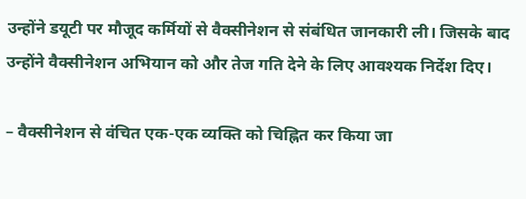उन्होंने डयूटी पर मौजूद कर्मियों से वैक्सीनेशन से संबंधित जानकारी ली। जिसके बाद उन्होंने वैक्सीनेशन अभियान को और तेज गति देने के लिए आवश्यक निर्देश दिए।

– वैक्सीनेशन से वंचित एक-एक व्यक्ति को चिह्नित कर किया जा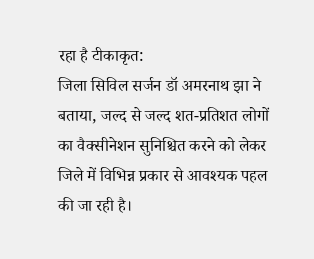रहा है टीकाकृत:
जिला सिविल सर्जन डॉ अमरनाथ झा ने बताया, जल्द से जल्द शत-प्रतिशत लोगों का वैक्सीनेशन सुनिश्चित करने को लेकर जिले में विभिन्न प्रकार से आवश्यक पहल की जा रही है।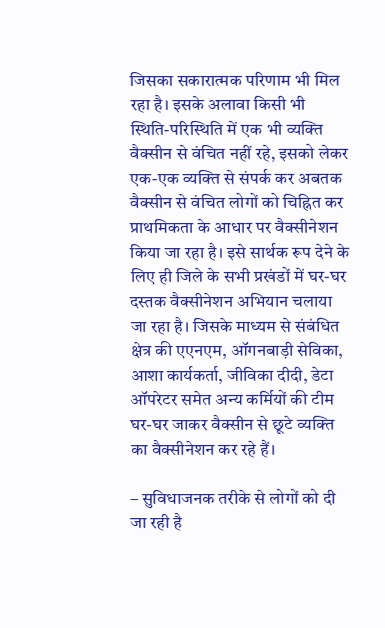जिसका सकारात्मक परिणाम भी मिल रहा है। इसके अलावा किसी भी स्थिति-परिस्थिति में एक भी व्यक्ति वैक्सीन से वंचित नहीं रहे, इसको लेकर एक-एक व्यक्ति से संपर्क कर अबतक वैक्सीन से वंचित लोगों को चिह्नित कर प्राथमिकता के आधार पर वैक्सीनेशन किया जा रहा है। इसे सार्थक रूप देने के लिए ही जिले के सभी प्रखंडों में घर-घर दस्तक वैक्सीनेशन अभियान चलाया जा रहा है। जिसके माध्यम से संबंधित क्षेत्र की एएनएम, ऑगनबाड़ी सेविका, आशा कार्यकर्ता, जीविका दीदी, डेटा ऑपरेटर समेत अन्य कर्मियों की टीम घर-घर जाकर वैक्सीन से छूटे व्यक्ति का वैक्सीनेशन कर रहे हैं।

– सुविधाजनक तरीके से लोगों को दी जा रही है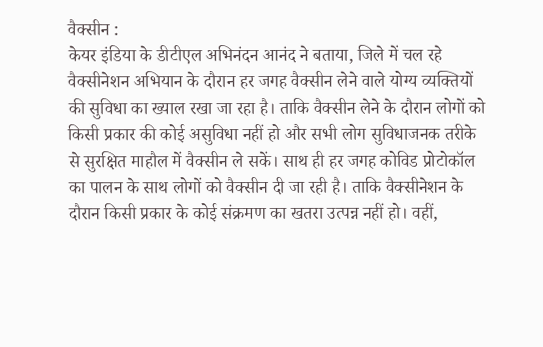वैक्सीन :
केयर इंडिया के डीटीएल अभिनंदन आनंद ने बताया, जिले में चल रहे वैक्सीनेशन अभियान के दौरान हर जगह वैक्सीन लेने वाले योग्य व्यक्तियों की सुविधा का ख्याल रखा जा रहा है। ताकि वैक्सीन लेने के दौरान लोगों को किसी प्रकार की कोई असुविधा नहीं हो और सभी लोग सुविधाजनक तरीके से सुरक्षित माहौल में वैक्सीन ले सकें। साथ ही हर जगह कोविड प्रोटोकॉल का पालन के साथ लोगों को वैक्सीन दी जा रही है। ताकि वैक्सीनेशन के दौरान किसी प्रकार के कोई संक्रमण का खतरा उत्पन्न नहीं हो। वहीं,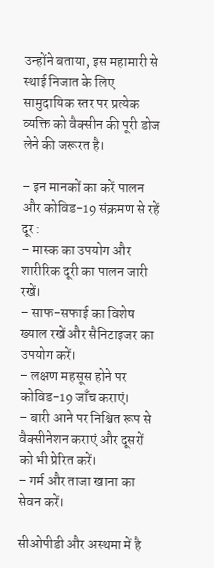उन्होंने बताया, इस महामारी से स्थाई निजात के लिए सामुदायिक स्तर पर प्रत्येक व्यक्ति को वैक्सीन की पूरी डोज लेने की जरूरत है।

– इन मानकों का करें पालन और कोविड-19 संक्रमण से रहें दूर :
– मास्क का उपयोग और शारीरिक दूरी का पालन जारी रखें।
– साफ-सफाई का विशेष ख्याल रखें और सैनिटाइजर का उपयोग करें।
– लक्षण महसूस होने पर कोविड-19 जाँच कराएं।
– बारी आने पर निश्चित रूप से वैक्सीनेशन कराएं और दूसरों को भी प्रेरित करें।
– गर्म और ताजा खाना का सेवन करें।

सीओपीडी और अस्थमा में है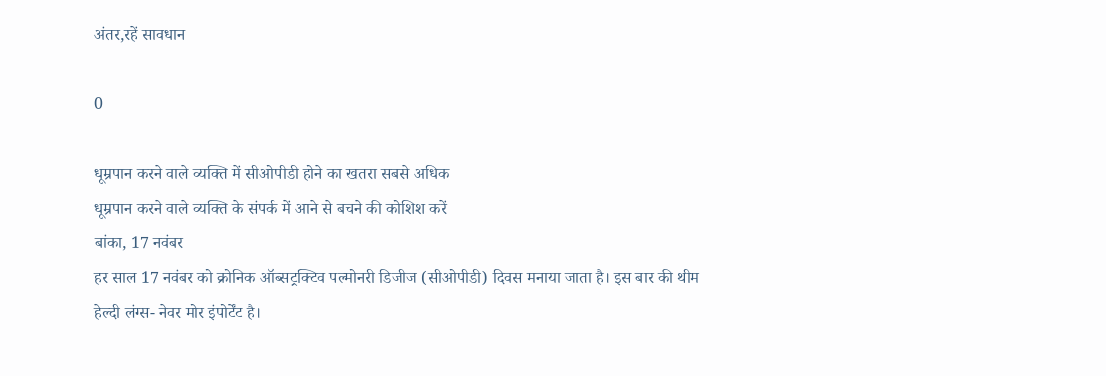अंतर,रहें सावधान

0

धूम्रपान करने वाले व्यक्ति में सीओपीडी होने का खतरा सबसे अधिक
धूम्रपान करने वाले व्यक्ति के संपर्क में आने से बचने की कोशिश करें
बांका, 17 नवंबर
हर साल 17 नवंबर को क्रोनिक ऑब्सट्रक्टिव पल्मोनरी डिजीज (सीओपीडी) दिवस मनाया जाता है। इस बार की थीम हेल्दी लंग्स- नेवर मोर इंपोर्टेंट है।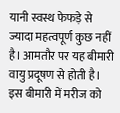यानी स्वस्थ फेफड़े से ज्यादा महत्वपूर्ण कुछ नहीं है। आमतौर पर यह बीमारी वायु प्रदूषण से होती है। इस बीमारी में मरीज को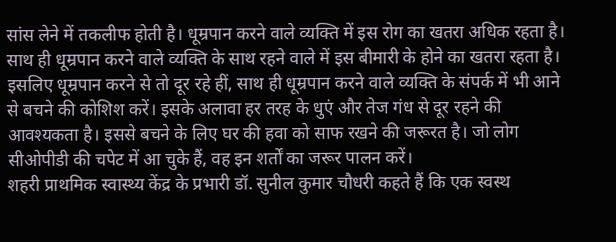सांस लेने में तकलीफ होती है। धूम्रपान करने वाले व्यक्ति में इस रोग का खतरा अधिक रहता है। साथ ही धूम्रपान करने वाले व्यक्ति के साथ रहने वाले में इस बीमारी के होने का खतरा रहता है। इसलिए धूम्रपान करने से तो दूर रहे हीं, साथ ही धूम्रपान करने वाले व्यक्ति के संपर्क में भी आने से बचने की कोशिश करें। इसके अलावा हर तरह के धुएं और तेज गंध से दूर रहने की आवश्यकता है। इससे बचने के लिए घर की हवा को साफ रखने की जरूरत है। जो लोग सीओपीडी की चपेट में आ चुके हैं, वह इन शर्तों का जरूर पालन करें।
शहरी प्राथमिक स्वास्थ्य केंद्र के प्रभारी डॉ. सुनील कुमार चौधरी कहते हैं कि एक स्वस्थ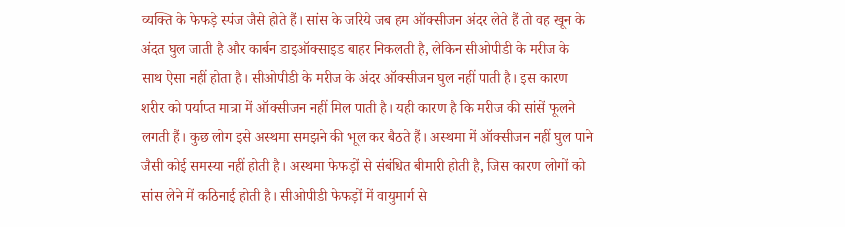व्यक्ति के फेफड़े स्पंज जैसे होते हैं। सांस के जरिये जब हम ऑक्सीजन अंदर लेते हैं तो वह खून के अंदत घुल जाती है और कार्बन डाइऑक्साइड बाहर निकलती है, लेकिन सीओपीडी के मरीज के साथ ऐसा नहीं होता है। सीओपीडी के मरीज के अंदर ऑक्सीजन घुल नहीं पाती है। इस कारण शरीर को पर्याप्त मात्रा में ऑक्सीजन नहीं मिल पाती है। यही कारण है कि मरीज की सांसें फूलने लगती हैं। कुछ लोग इसे अस्थमा समझने की भूल कर बैठते हैं। अस्थमा में ऑक्सीजन नहीं घुल पाने जैसी कोई समस्या नहीं होती है। अस्थमा फेफड़ों से संबंधित बीमारी होती है, जिस कारण लोगों को सांस लेने में कठिनाई होती है। सीओपीडी फेफड़ों में वायुमार्ग से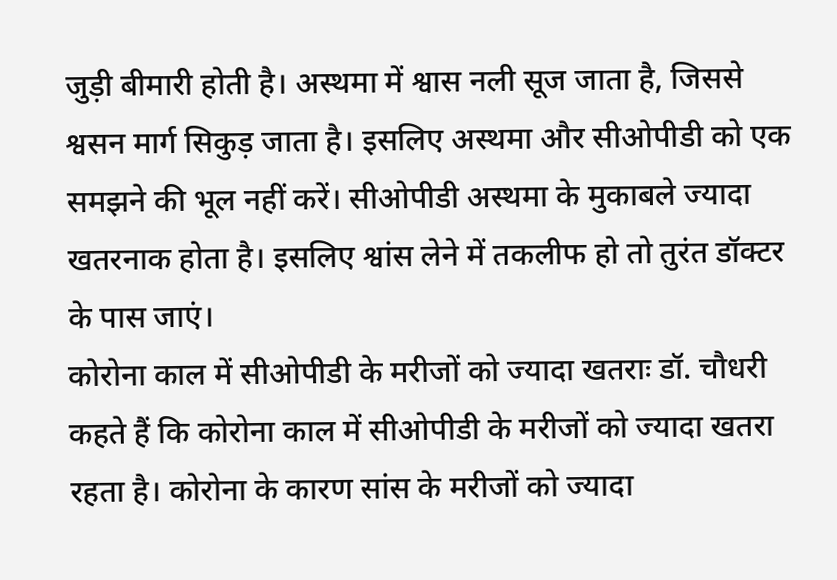जुड़ी बीमारी होती है। अस्थमा में श्वास नली सूज जाता है, जिससे श्वसन मार्ग सिकुड़ जाता है। इसलिए अस्थमा और सीओपीडी को एक समझने की भूल नहीं करें। सीओपीडी अस्थमा के मुकाबले ज्यादा खतरनाक होता है। इसलिए श्वांस लेने में तकलीफ हो तो तुरंत डॉक्टर के पास जाएं।
कोरोना काल में सीओपीडी के मरीजों को ज्यादा खतराः डॉ. चौधरी कहते हैं कि कोरोना काल में सीओपीडी के मरीजों को ज्यादा खतरा रहता है। कोरोना के कारण सांस के मरीजों को ज्यादा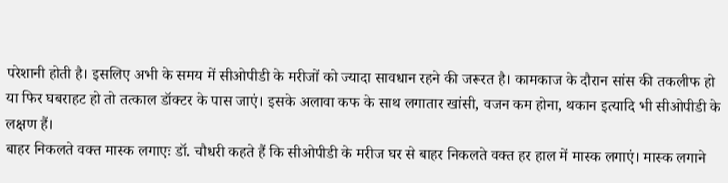परेशानी होती है। इसलिए अभी के समय में सीओपीडी के मरीजों को ज्यादा सावधान रहने की जरूरत है। कामकाज के दौरान सांस की तकलीफ हो या फिर घबराहट हो तो तत्काल डॉक्टर के पास जाएं। इसके अलावा कफ के साथ लगातार खांसी, वजन कम होना, थकान इत्यादि भी सीओपीडी के लक्षण हैं।
बाहर निकलते वक्त मास्क लगाएः डॉ. चौधरी कहते हैं कि सीओपीडी के मरीज घर से बाहर निकलते वक्त हर हाल में मास्क लगाएं। मास्क लगाने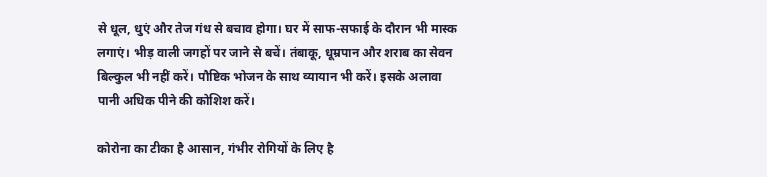से धूल, धुएं और तेज गंध से बचाव होगा। घर में साफ-सफाई के दौरान भी मास्क लगाएं। भीड़ वाली जगहों पर जाने से बचें। तंबाकू, धूम्रपान और शराब का सेवन बिल्कुल भी नहीं करें। पौष्टिक भोजन के साथ व्यायान भी करें। इसके अलावा पानी अधिक पीने की कोशिश करें।

कोरोना का टीका है आसान, गंभीर रोगियों के लिए है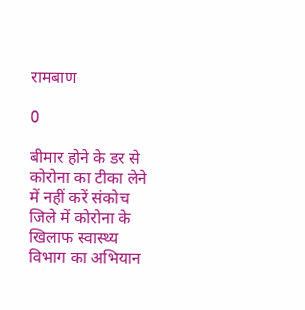रामबाण

0

बीमार होने के डर से कोरोना का टीका लेने में नहीं करें संकोच
जिले में कोरोना के खिलाफ स्वास्थ्य विभाग का अभियान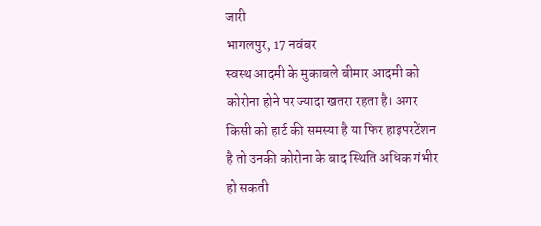जारी
भागलपुर, 17 नवंबर
स्वस्थ आदमी के मुकाबले बीमार आदमी को कोरोना होने पर ज्यादा खतरा रहता है। अगर किसी को हार्ट की समस्या है या फिर हाइपरटेंशन है तो उनकी कोरोना के बाद स्थिति अधिक गंभीर हो सकती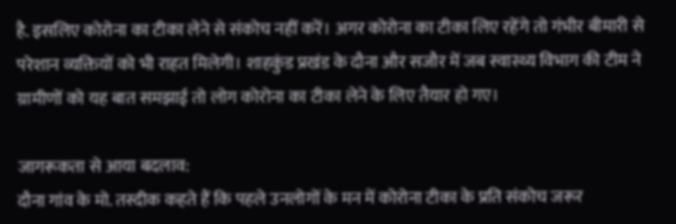है. इसलिए कोरोना का टीका लेने से संकोच नहीं करें। अगर कोरोना का टीका लिए रहेंगे तो गंभीर बीमारी से परेशान व्यक्तियों को भी राहत मिलेगी। शाहकुंड प्रखंड के दौना और सजौर में जब स्वास्थ्य विभाग की टीम ने ग्रामीणों को यह बात समझाई तो लोग कोरोना का टीका लेने के लिए तैयार हो गए।

जागरूकता से आया बदलाव:
दौना गांव के मो. तस्दीक कहते हैं कि पहले उनलोगों के मन में कोरोना टीका के प्रति संकोच जरूर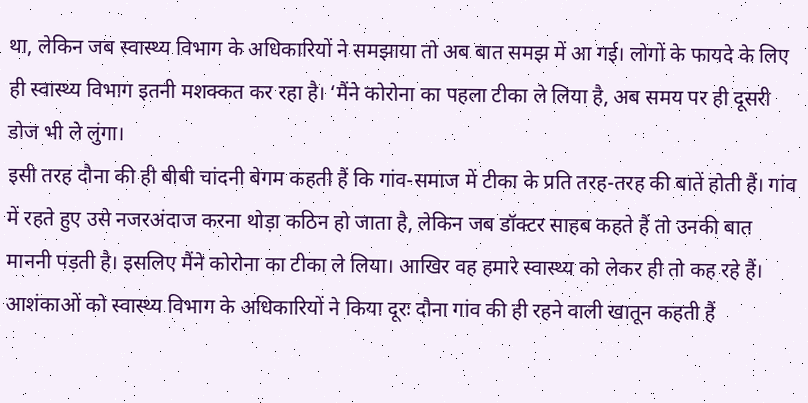था, लेकिन जब स्वास्थ्य विभाग के अधिकारियों ने समझाया तो अब बात समझ में आ गई। लोगों के फायदे के लिए ही स्वास्थ्य विभाग इतनी मशक्कत कर रहा है। ‘मैंने कोरोना का पहला टीका ले लिया है, अब समय पर ही दूसरी डोज भी ले लुंगा।
इसी तरह दौना की ही बीबी चांदनी बेगम कहती हैं कि गांव-समाज में टीका के प्रति तरह-तरह की बातें होती हैं। गांव में रहते हुए उसे नजरअंदाज करना थोड़ा कठिन हो जाता है, लेकिन जब डॉक्टर साहब कहते हैं तो उनकी बात माननी पड़ती है। इसलिए मैंने कोरोना का टीका ले लिया। आखिर वह हमारे स्वास्थ्य को लेकर ही तो कह रहे हैं।
आशंकाओं को स्वास्थ्य विभाग के अधिकारियों ने किया दूरः दौना गांव की ही रहने वाली खातून कहती हैं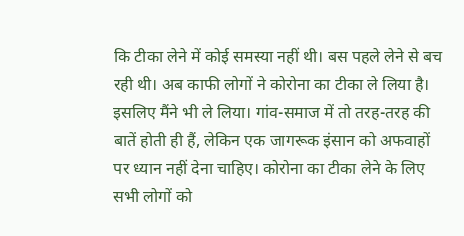कि टीका लेने में कोई समस्या नहीं थी। बस पहले लेने से बच रही थी। अब काफी लोगों ने कोरोना का टीका ले लिया है। इसलिए मैंने भी ले लिया। गांव-समाज में तो तरह-तरह की बातें होती ही हैं, लेकिन एक जागरूक इंसान को अफवाहों पर ध्यान नहीं देना चाहिए। कोरोना का टीका लेने के लिए सभी लोगों को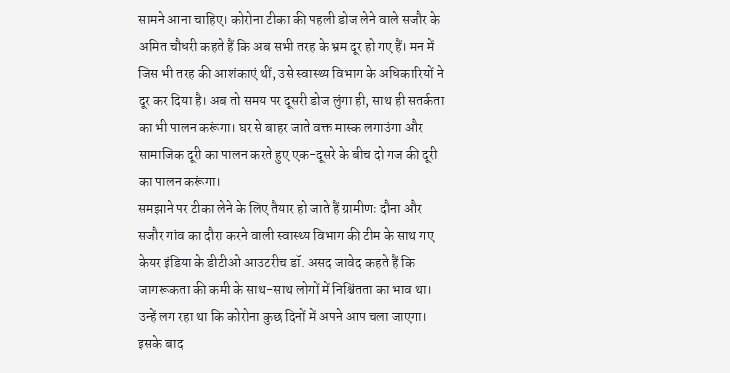सामने आना चाहिए। कोरोना टीका की पहली डोज लेने वाले सजौर के अमित चौधरी कहते हैं कि अब सभी तरह के भ्रम दूर हो गए हैं। मन में जिस भी तरह की आशंकाएं थीं, उसे स्वास्थ्य विभाग के अधिकारियों ने दूर कर दिया है। अब तो समय पर दूसरी डोज लुंगा ही, साथ ही सतर्कता का भी पालन करूंगा। घर से बाहर जाते वक्त मास्क लगाउंगा और सामाजिक दूरी का पालन करते हुए एक-दूसरे के बीच दो गज की दूरी का पालन करूंगा।
समझाने पर टीका लेने के लिए तैयार हो जाते हैं ग्रामीणः दौना और सजौर गांव का दौरा करने वाली स्वास्थ्य विभाग की टीम के साथ गए केयर इंडिया के डीटीओ आउटरीच डॉ. असद जावेद कहते हैं कि जागरूकता की कमी के साथ-साथ लोगों में निश्चिंतता का भाव था। उन्हें लग रहा था कि कोरोना कुछ दिनों में अपने आप चला जाएगा। इसके बाद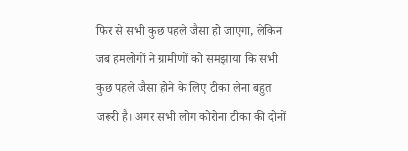फिर से सभी कुछ पहले जैसा हो जाएगा, लेकिन जब हमलोगों ने ग्रामीणों को समझाया कि सभी कुछ पहले जैसा होने के लिए टीका लेना बहुत जरूरी है। अगर सभी लोग कोरोना टीका की दोनों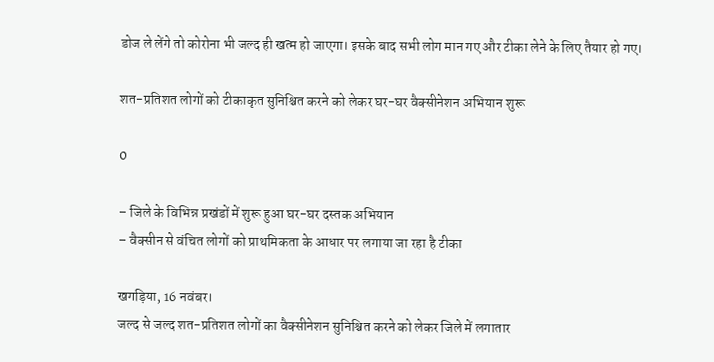डोज ले लेंगे तो कोरोना भी जल्द ही खत्म हो जाएगा। इसके बाद सभी लोग मान गए और टीका लेने के लिए तैयार हो गए।

शत-प्रतिशत लोगों को टीकाकृत सुनिश्चित करने को लेकर घर-घर वैक्सीनेशन अभियान शुरू

0

– जिले के विभिन्न प्रखंडों में शुरू हुआ घर-घर दस्तक अभियान
– वैक्सीन से वंचित लोगों को प्राथमिकता के आधार पर लगाया जा रहा है टीका

खगड़िया, 16 नवंबर।
जल्द से जल्द शत-प्रतिशत लोगों का वैक्सीनेशन सुनिश्चित करने को लेकर जिले में लगातार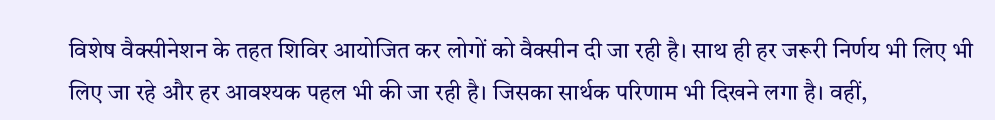विशेष वैक्सीनेशन के तहत शिविर आयोजित कर लोगों को वैक्सीन दी जा रही है। साथ ही हर जरूरी निर्णय भी लिए भी लिए जा रहे और हर आवश्यक पहल भी की जा रही है। जिसका सार्थक परिणाम भी दिखने लगा है। वहीं,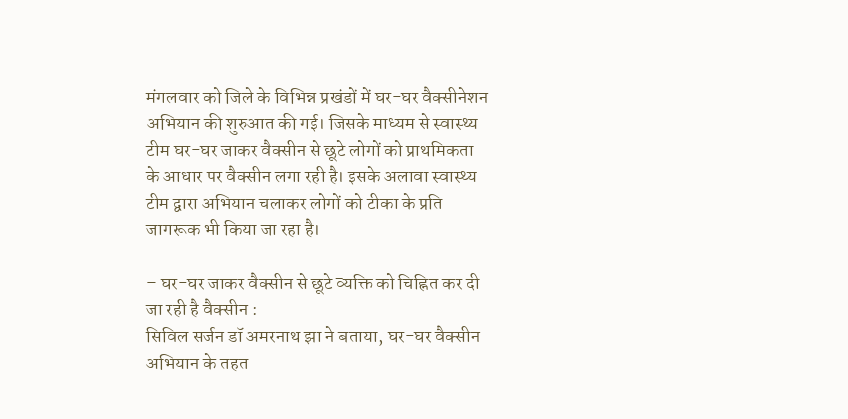मंगलवार को जिले के विभिन्न प्रखंडों में घर-घर वैक्सीनेशन अभियान की शुरुआत की गई। जिसके माध्यम से स्वास्थ्य टीम घर-घर जाकर वैक्सीन से छूटे लोगों को प्राथमिकता के आधार पर वैक्सीन लगा रही है। इसके अलावा स्वास्थ्य टीम द्वारा अभियान चलाकर लोगों को टीका के प्रति जागरूक भी किया जा रहा है।

– घर-घर जाकर वैक्सीन से छूटे व्यक्ति को चिह्नित कर दी जा रही है वैक्सीन :
सिविल सर्जन डॉ अमरनाथ झा ने बताया, घर-घर वैक्सीन अभियान के तहत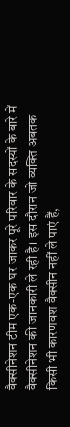वैक्सीनेशन टीम एक-एक घर जाकर पूरे परिवार के सदस्यों के बारे में वैक्सीनेशन की जानकारी ले रही है। इस दौरान जो व्यक्ति अबतक किसी भी कारणवश वैक्सीन नहीं ले पाएं हैं,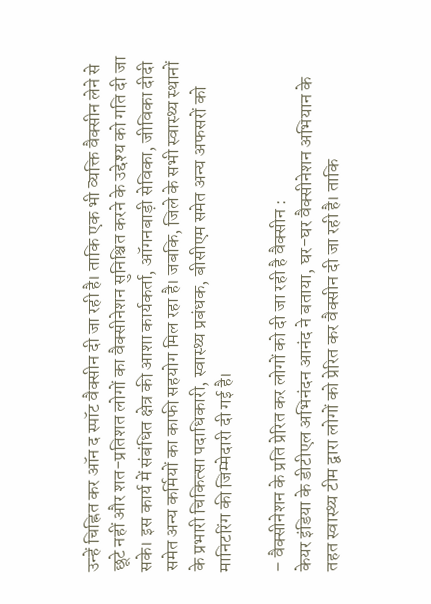उन्हें चिह्नित कर ऑन द स्पॉट वैक्सीन दी जा रही है। ताकि एक भी व्यक्ति वैक्सीन लेने से छूटे नहीं और शत-प्रतिशत लोगों का वैक्सीनेशन सुनिश्चित करने के उद्देश्य को गति दी जा सके। इस कार्य में संबंधित क्षेत्र की आशा कार्यकर्ता, ऑगनबाड़ी सेविका, जीविका दीदी समेत अन्य कर्मियों का काफी सहयोग मिल रहा है। जबकि, जिले के सभी स्वास्थ्य स्थानों के प्रभारी चिकित्सा पदाधिकारी, स्वास्थ्य प्रबंधक, बीसीएम समेत अन्य अफसरों को मानिटरिंग की जिम्मेदारी दी गई है।

– वैक्सीनेशन के प्रति प्रेरित कर लोगों को दी जा रही है वैक्सीन :
केयर इंडिया के डीटीएल अभिनंदन आनंद ने बताया, घर-घर वैक्सीनेशन अभियान के तहत स्वास्थ्य टीम द्वारा लोगों को प्रेरित कर वैक्सीन दी जा रही है। ताकि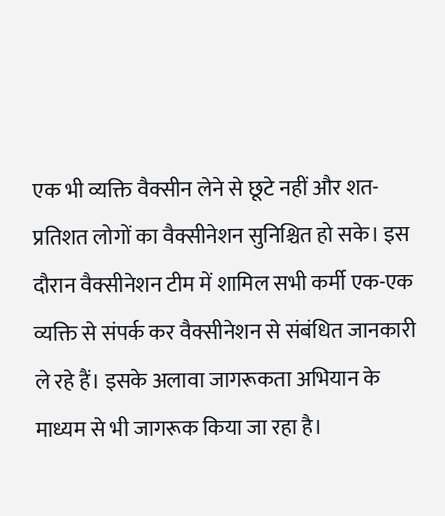एक भी व्यक्ति वैक्सीन लेने से छूटे नहीं और शत-प्रतिशत लोगों का वैक्सीनेशन सुनिश्चित हो सके। इस दौरान वैक्सीनेशन टीम में शामिल सभी कर्मी एक-एक व्यक्ति से संपर्क कर वैक्सीनेशन से संबंधित जानकारी ले रहे हैं। इसके अलावा जागरूकता अभियान के माध्यम से भी जागरूक किया जा रहा है।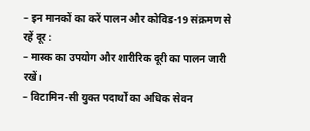– इन मानकों का करें पालन और कोविड-19 संक्रमण से रहें दूर :
– मास्क का उपयोग और शारीरिक दूरी का पालन जारी रखें।
– विटामिन-सी युक्त पदार्थों का अधिक सेवन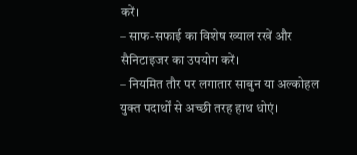करें।
– साफ-सफाई का विशेष ख्याल रखें और सैनिटाइजर का उपयोग करें।
– नियमित तौर पर लगातार साबुन या अल्कोहल युक्त पदार्थों से अच्छी तरह हाथ धोएं।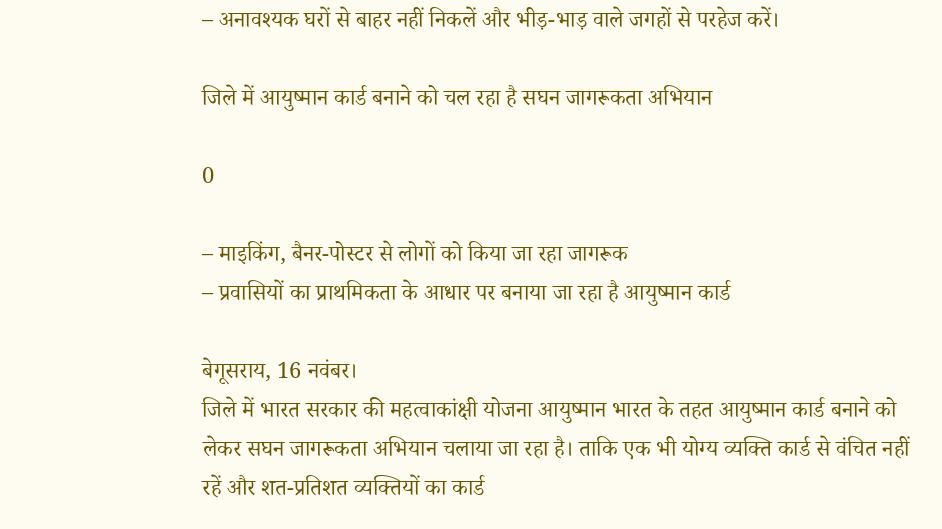– अनावश्यक घरों से बाहर नहीं निकलें और भीड़-भाड़ वाले जगहों से परहेज करें।

जिले में आयुष्मान कार्ड बनाने को चल रहा है सघन जागरूकता अभियान

0

– माइकिंग, बैनर-पोस्टर से लोगों को किया जा रहा जागरूक
– प्रवासियों का प्राथमिकता के आधार पर बनाया जा रहा है आयुष्मान कार्ड

बेगूसराय, 16 नवंबर।
जिले में भारत सरकार की महत्वाकांक्षी योजना आयुष्मान भारत के तहत आयुष्मान कार्ड बनाने को लेकर सघन जागरूकता अभियान चलाया जा रहा है। ताकि एक भी योग्य व्यक्ति कार्ड से वंचित नहीं रहें और शत-प्रतिशत व्यक्तियों का कार्ड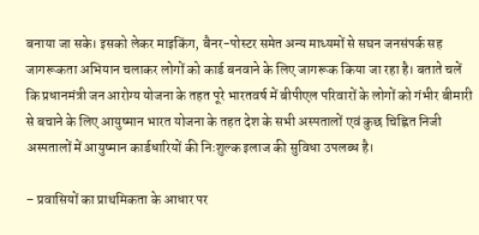बनाया जा सके। इसको लेकर माइकिंग, बैनर-पोस्टर समेत अन्य माध्यमों से सघन जनसंपर्क सह जागरूकता अभियान चलाकर लोगों को कार्ड बनवाने के लिए जागरूक किया जा रहा है। बताते चलें कि प्रधानमंत्री जन आरोग्य योजना के तहत पूरे भारतवर्ष में बीपीएल परिवारों के लोगों को गंभीर बीमारी से बचाने के लिए आयुष्मान भारत योजना के तहत देश के सभी अस्पतालों एवं कुछ चिह्नित निजी अस्पतालों में आयुष्मान कार्डधारियों की निःशुल्क इलाज की सुविधा उपलब्ध है।

– प्रवासियों का प्राथमिकता के आधार पर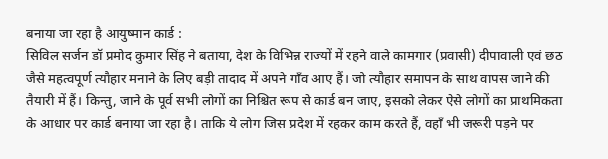बनाया जा रहा है आयुष्मान कार्ड :
सिविल सर्जन डॉ प्रमोद कुमार सिंह ने बताया, देश के विभिन्न राज्यों में रहने वाले कामगार (प्रवासी) दीपावाली एवं छठ जैसे महत्वपूर्ण त्यौहार मनाने के लिए बड़ी तादाद में अपने गाँव आए हैं। जो त्यौहार समापन के साथ वापस जाने की तैयारी में हैं। किन्तु, जाने के पूर्व सभी लोगों का निश्चित रूप से कार्ड बन जाए, इसको लेकर ऐसे लोगों का प्राथमिकता के आधार पर कार्ड बनाया जा रहा है। ताकि ये लोग जिस प्रदेश में रहकर काम करते हैं, वहाँ भी जरूरी पड़ने पर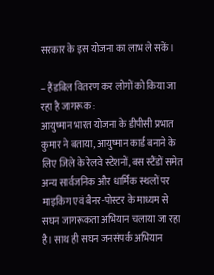सरकार के इस योजना का लाभ ले सकें।

– हैंडबिल वितरण कर लोगों को किया जा रहा है जागरूक :
आयुष्मान भारत योजना के डीपीसी प्रभात कुमार ने बताया, आयुष्मान कार्ड बनाने के लिए जिले के रेलवे स्टेशनों, बस स्टैंडों समेत अन्य सार्वजनिक और धार्मिक स्थलों पर माइकिंग एवं बैनर-पोस्टर के माध्यम से सघन जागरूकता अभियान चलाया जा रहा है। साथ ही सघन जनसंपर्क अभियान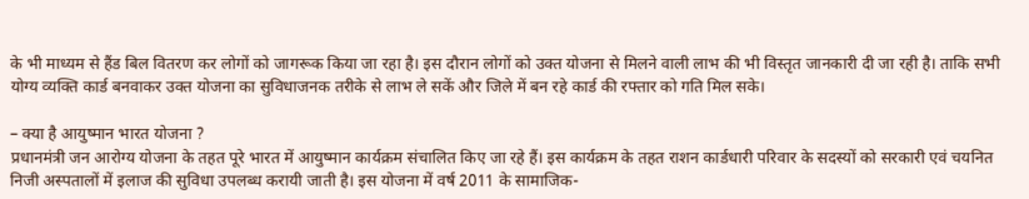के भी माध्यम से हैंड बिल वितरण कर लोगों को जागरूक किया जा रहा है। इस दौरान लोगों को उक्त योजना से मिलने वाली लाभ की भी विस्तृत जानकारी दी जा रही है। ताकि सभी योग्य व्यक्ति कार्ड बनवाकर उक्त योजना का सुविधाजनक तरीके से लाभ ले सकें और जिले में बन रहे कार्ड की रफ्तार को गति मिल सके।

– क्या है आयुष्मान भारत योजना ?
प्रधानमंत्री जन आरोग्य योजना के तहत पूरे भारत में आयुष्मान कार्यक्रम संचालित किए जा रहे हैं। इस कार्यक्रम के तहत राशन कार्डधारी परिवार के सदस्यों को सरकारी एवं चयनित निजी अस्पतालों में इलाज की सुविधा उपलब्ध करायी जाती है। इस योजना में वर्ष 2011 के सामाजिक-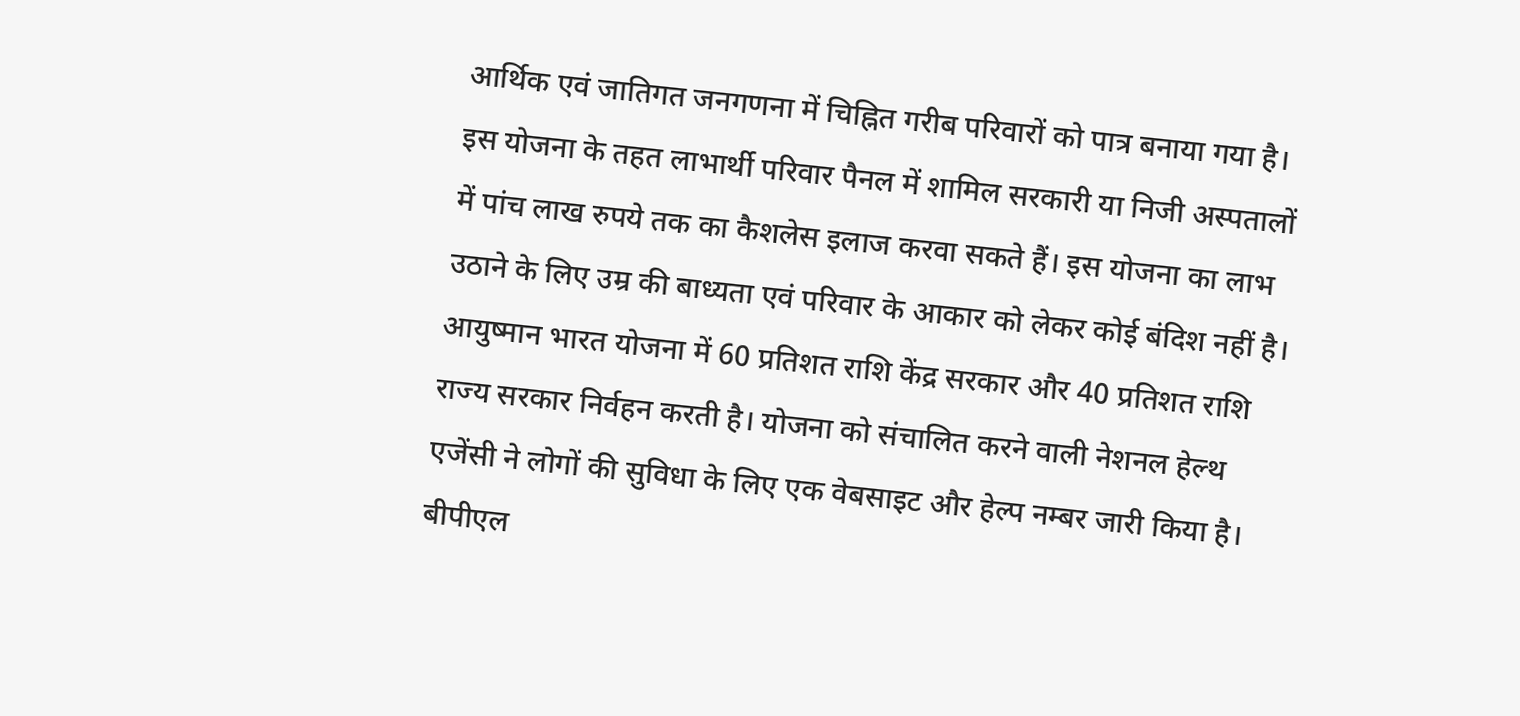आर्थिक एवं जातिगत जनगणना में चिह्नित गरीब परिवारों को पात्र बनाया गया है। इस योजना के तहत लाभार्थी परिवार पैनल में शामिल सरकारी या निजी अस्पतालों में पांच लाख रुपये तक का कैशलेस इलाज करवा सकते हैं। इस योजना का लाभ उठाने के लिए उम्र की बाध्यता एवं परिवार के आकार को लेकर कोई बंदिश नहीं है। आयुष्मान भारत योजना में 60 प्रतिशत राशि केंद्र सरकार और 40 प्रतिशत राशि राज्य सरकार निर्वहन करती है। योजना को संचालित करने वाली नेशनल हेल्थ एजेंसी ने लोगों की सुविधा के लिए एक वेबसाइट और हेल्प नम्बर जारी किया है। बीपीएल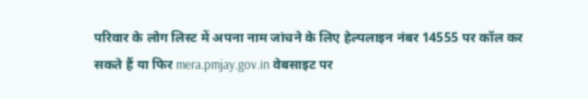परिवार के लोग लिस्ट में अपना नाम जांचने के लिए हेल्पलाइन नंबर 14555 पर कॉल कर सकते हैं या फिर mera.pmjay.gov.in वेबसाइट पर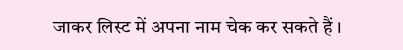जाकर लिस्ट में अपना नाम चेक कर सकते हैं ।